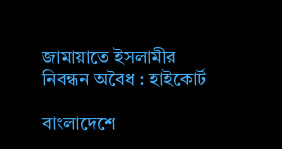জামায়াতে ইসলামীর নিবন্ধন অবৈধ : হাইকোর্ট

বাংলাদেশে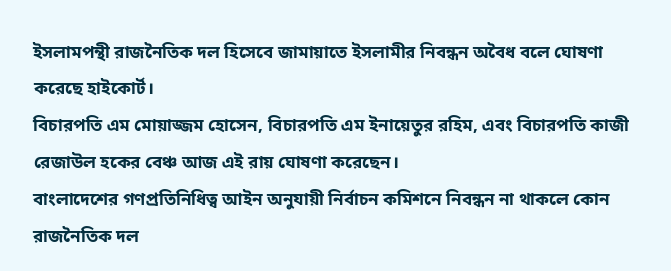ইসলামপন্থী রাজনৈতিক দল হিসেবে জামায়াতে ইসলামীর নিবন্ধন অবৈধ বলে ঘোষণা করেছে হাইকোর্ট।
বিচারপতি এম মোয়াজ্জম হোসেন, বিচারপতি এম ইনায়েতুর রহিম, এবং বিচারপতি কাজী রেজাউল হকের বেঞ্চ আজ এই রায় ঘোষণা করেছেন।
বাংলাদেশের গণপ্রতিনিধিত্ব আইন অনুযায়ী নির্বাচন কমিশনে নিবন্ধন না থাকলে কোন রাজনৈতিক দল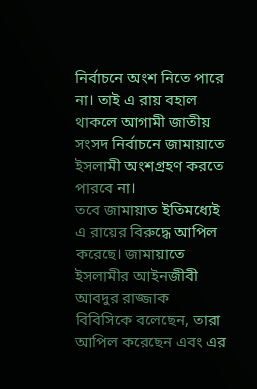নির্বাচনে অংশ নিতে পারে না। তাই এ রায় বহাল থাকলে আগামী জাতীয় সংসদ নির্বাচনে জামায়াতে ইসলামী অংশগ্রহণ করতে পারবে না।
তবে জামায়াত ইতিমধ্যেই এ রায়ের বিরুদ্ধে আপিল করেছে। জামায়াতে ইসলামীর আইনজীবী আবদুর রাজ্জাক বিবিসিকে বলেছেন, তারা আপিল করেছেন এবং এর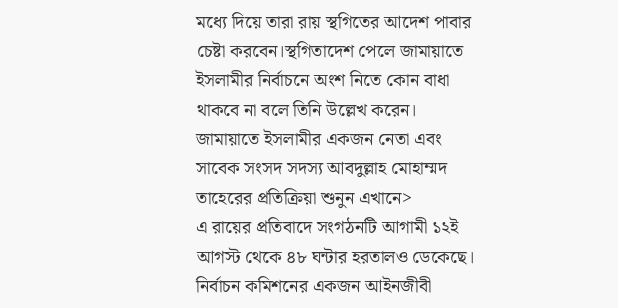মধ্যে দিয়ে তারা রায় স্থগিতের আদেশ পাবার চেষ্টা করবেন।স্থগিতাদেশ পেলে জামায়াতে ইসলামীর নির্বাচনে অংশ নিতে কোন বাধা থাকবে না বলে তিনি উল্লেখ করেন।
জামায়াতে ইসলামীর একজন নেতা এবং সাবেক সংসদ সদস্য আবদুল্লাহ মোহাম্মদ তাহেরের প্রতিক্রিয়া শুনুন এখানে>
এ রায়ের প্রতিবাদে সংগঠনটি আগামী ১২ই আগস্ট থেকে ৪৮ ঘন্টার হরতালও ডেকেছে।
নির্বাচন কমিশনের একজন আইনজীবী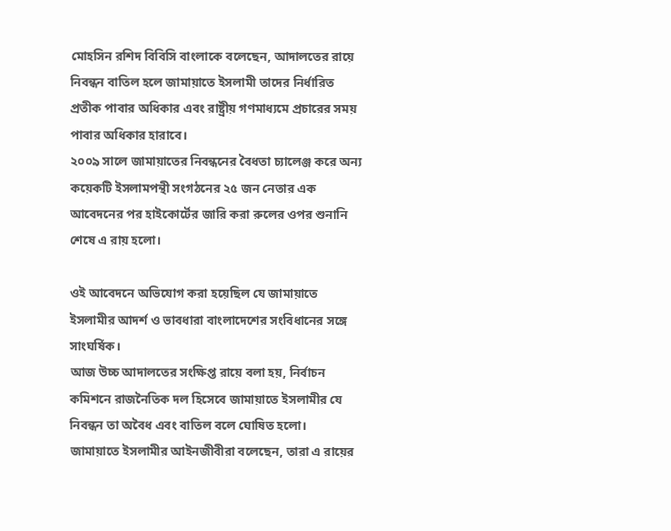মোহসিন রশিদ বিবিসি বাংলাকে বলেছেন, আদালতের রায়ে নিবন্ধন বাতিল হলে জামায়াতে ইসলামী তাদের নির্ধারিত প্রতীক পাবার অধিকার এবং রাষ্ট্রীয় গণমাধ্যমে প্রচারের সময় পাবার অধিকার হারাবে।
২০০৯ সালে জামায়াতের নিবন্ধনের বৈধতা চ্যালেঞ্জ করে অন্য কয়েকটি ইসলামপন্থী সংগঠনের ২৫ জন নেতার এক আবেদনের পর হাইকোর্টের জারি করা রুলের ওপর শুনানি শেষে এ রায় হলো।

ওই আবেদনে অভিযোগ করা হয়েছিল যে জামায়াতে ইসলামীর আদর্শ ও ভাবধারা বাংলাদেশের সংবিধানের সঙ্গে সাংঘর্ষিক।
আজ উচ্চ আদালতের সংক্ষিপ্ত রায়ে বলা হয়, নির্বাচন কমিশনে রাজনৈতিক দল হিসেবে জামায়াতে ইসলামীর যে নিবন্ধন তা অবৈধ এবং বাতিল বলে ঘোষিত হলো।
জামায়াতে ইসলামীর আইনজীবীরা বলেছেন, তারা এ রায়ের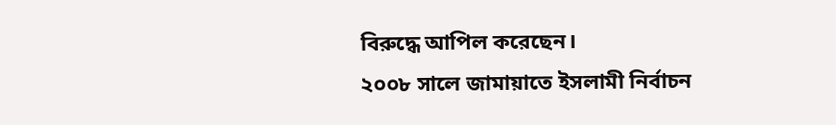বিরুদ্ধে আপিল করেছেন।
২০০৮ সালে জামায়াতে ইসলামী নির্বাচন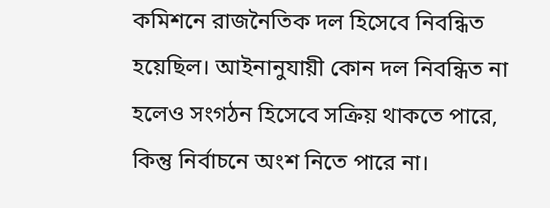কমিশনে রাজনৈতিক দল হিসেবে নিবন্ধিত হয়েছিল। আইনানুযায়ী কোন দল নিবন্ধিত না হলেও সংগঠন হিসেবে সক্রিয় থাকতে পারে, কিন্তু নির্বাচনে অংশ নিতে পারে না।